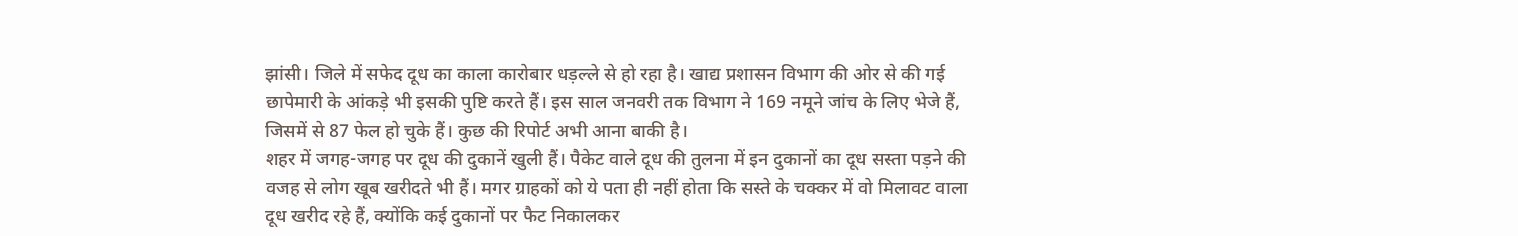झांसी। जिले में सफेद दूध का काला कारोबार धड़ल्ले से हो रहा है। खाद्य प्रशासन विभाग की ओर से की गई छापेमारी के आंकड़े भी इसकी पुष्टि करते हैं। इस साल जनवरी तक विभाग ने 169 नमूने जांच के लिए भेजे हैं, जिसमें से 87 फेल हो चुके हैं। कुछ की रिपोर्ट अभी आना बाकी है।
शहर में जगह-जगह पर दूध की दुकानें खुली हैं। पैकेट वाले दूध की तुलना में इन दुकानों का दूध सस्ता पड़ने की वजह से लोग खूब खरीदते भी हैं। मगर ग्राहकों को ये पता ही नहीं होता कि सस्ते के चक्कर में वो मिलावट वाला दूध खरीद रहे हैं, क्योंकि कई दुकानों पर फैट निकालकर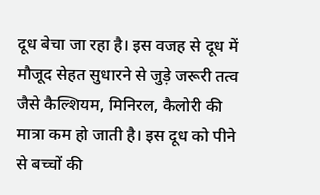दूध बेचा जा रहा है। इस वजह से दूध में मौजूद सेहत सुधारने से जुड़े जरूरी तत्व जैसे कैल्शियम, मिनिरल, कैलोरी की मात्रा कम हो जाती है। इस दूध को पीने से बच्चों की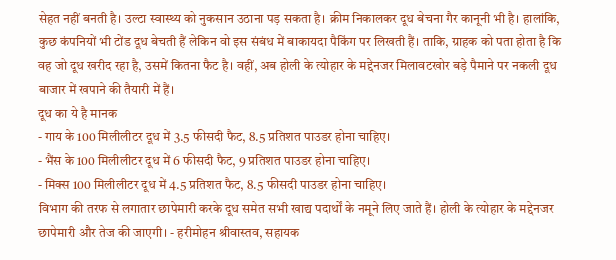सेहत नहीं बनती है। उल्टा स्वास्थ्य को नुकसान उठाना पड़ सकता है। क्रीम निकालकर दूध बेचना गैर कानूनी भी है। हालांकि, कुछ कंपनियों भी टोंड दूध बेचती हैं लेकिन वो इस संबंध में बाकायदा पैकिंग पर लिखती हैं। ताकि, ग्राहक को पता होता है कि वह जो दूध खरीद रहा है, उसमें कितना फैट है। वहीं, अब होली के त्योहार के मद्देनजर मिलावटखोर बड़े पैमाने पर नकली दूध बाजार में खपाने की तैयारी में हैं।
दूध का ये है मानक
- गाय के 100 मिलीलीटर दूध में 3.5 फीसदी फैट, 8.5 प्रतिशत पाउडर होना चाहिए।
- भैंस के 100 मिलीलीटर दूध में 6 फीसदी फैट, 9 प्रतिशत पाउडर होना चाहिए।
- मिक्स 100 मिलीलीटर दूध में 4.5 प्रतिशत फैट, 8.5 फीसदी पाउडर होना चाहिए।
विभाग की तरफ से लगातार छापेमारी करके दूध समेत सभी खाद्य पदार्थों के नमूने लिए जाते हैं। होली के त्योहार के मद्देनजर छापेमारी और तेज की जाएगी। - हरीमोहन श्रीवास्तव, सहायक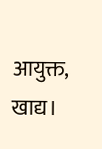आयुक्त, खाद्य।